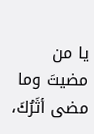يا من مضيتَ وما مضى أثَرُكَ،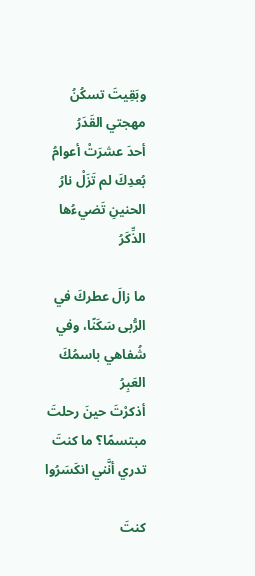وبَقِيتَ تسكُنُ مهجتي القَدَرُ
أحدَ عشرَتْ أعوامُ بُعدِكَ لم تَزَلْ نارُ الحنينِ تَضيءُها الذِّكَرُ

ما زالَ عطركَ في الرُّبى سَكَنًا، وفي شُفاهي باسمُكَ العَبِرُ
أذكرْتَ حينَ رحلتَ مبتسمًا؟ ما كنتَ تدري أنَّني انكَسَرُوا

كنتَ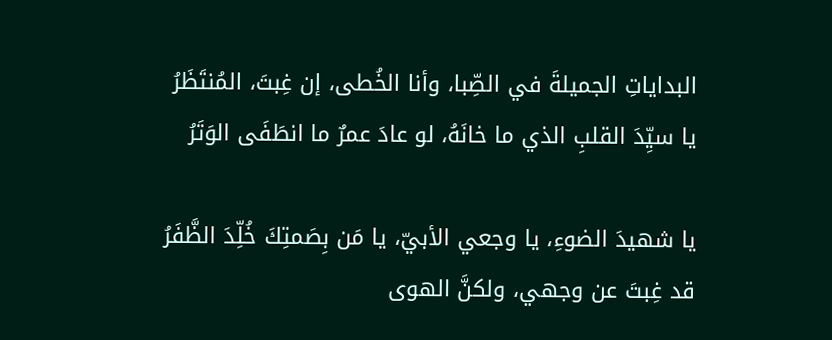البداياتِ الجميلةَ في الصِّبا، وأنا الخُطى، إن غِبتَ، المُنتَظَرُ
يا سيِّدَ القلبِ الذي ما خانَهُ، لو عادَ عمرٌ ما انطَفَى الوَتَرُ

يا شهيدَ الضوءِ، يا وجعي الأبيّ، يا مَن بِصَمتِكَ خُلِّدَ الظَّفَرُ
قد غِبتَ عن وجهي، ولكنَّ الهوى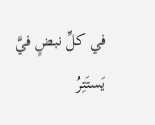في كلِّ نبضٍ فيَّ يَستَتِرُ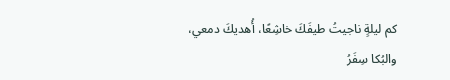كم ليلةٍ ناجيتُ طيفَكَ خاشِعًا، أُهديكَ دمعي، والبُكا سِفَرُ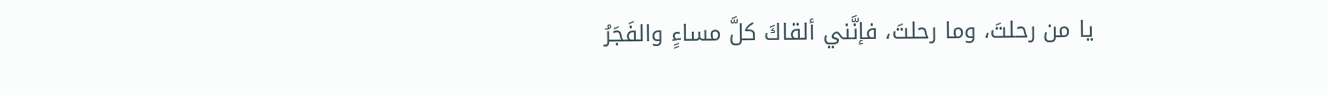يا من رحلتَ، وما رحلتَ، فإنَّني ألقاكَ كلَّ مساءٍ والفَجَرُ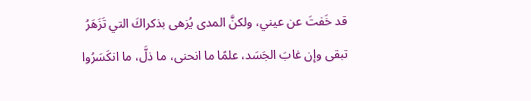قد خَفتَ عن عيني، ولكنَّ المدى يُزهى بذكراكَ التي تَزَهَرُ
تبقى وإن غابَ الجَسَد، علمًا ما انحنى، ما ذلَّ، ما انكَسَرُوا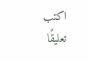اكتب تعليقًا